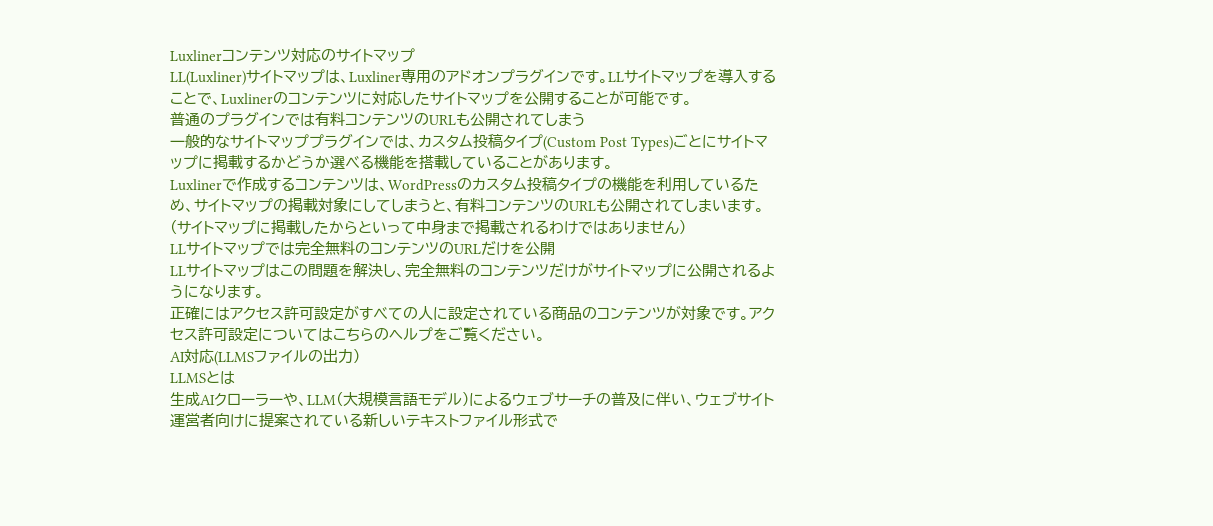Luxlinerコンテンツ対応のサイトマップ
LL(Luxliner)サイトマップは、Luxliner専用のアドオンプラグインです。LLサイトマップを導入することで、Luxlinerのコンテンツに対応したサイトマップを公開することが可能です。
普通のプラグインでは有料コンテンツのURLも公開されてしまう
一般的なサイトマッププラグインでは、カスタム投稿タイプ(Custom Post Types)ごとにサイトマップに掲載するかどうか選べる機能を搭載していることがあります。
Luxlinerで作成するコンテンツは、WordPressのカスタム投稿タイプの機能を利用しているため、サイトマップの掲載対象にしてしまうと、有料コンテンツのURLも公開されてしまいます。(サイトマップに掲載したからといって中身まで掲載されるわけではありません)
LLサイトマップでは完全無料のコンテンツのURLだけを公開
LLサイトマップはこの問題を解決し、完全無料のコンテンツだけがサイトマップに公開されるようになります。
正確にはアクセス許可設定がすべての人に設定されている商品のコンテンツが対象です。アクセス許可設定についてはこちらのヘルプをご覧ください。
AI対応(LLMSファイルの出力)
LLMSとは
生成AIクローラーや、LLM(大規模言語モデル)によるウェブサーチの普及に伴い、ウェブサイト運営者向けに提案されている新しいテキストファイル形式で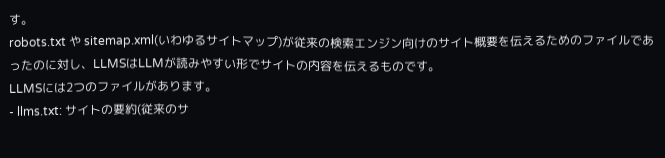す。
robots.txt や sitemap.xml(いわゆるサイトマップ)が従来の検索エンジン向けのサイト概要を伝えるためのファイルであったのに対し、LLMSはLLMが読みやすい形でサイトの内容を伝えるものです。
LLMSには2つのファイルがあります。
- llms.txt: サイトの要約(従来のサ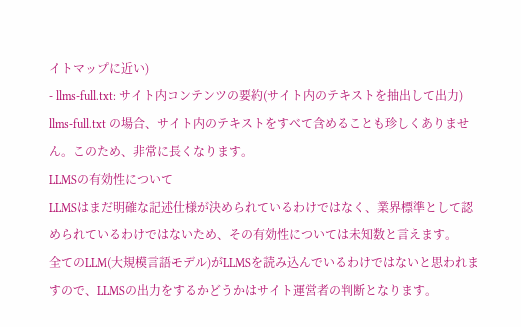イトマップに近い)
- llms-full.txt: サイト内コンテンツの要約(サイト内のテキストを抽出して出力)
llms-full.txt の場合、サイト内のテキストをすべて含めることも珍しくありません。このため、非常に長くなります。
LLMSの有効性について
LLMSはまだ明確な記述仕様が決められているわけではなく、業界標準として認められているわけではないため、その有効性については未知数と言えます。
全てのLLM(大規模言語モデル)がLLMSを読み込んでいるわけではないと思われますので、LLMSの出力をするかどうかはサイト運営者の判断となります。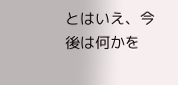とはいえ、今後は何かを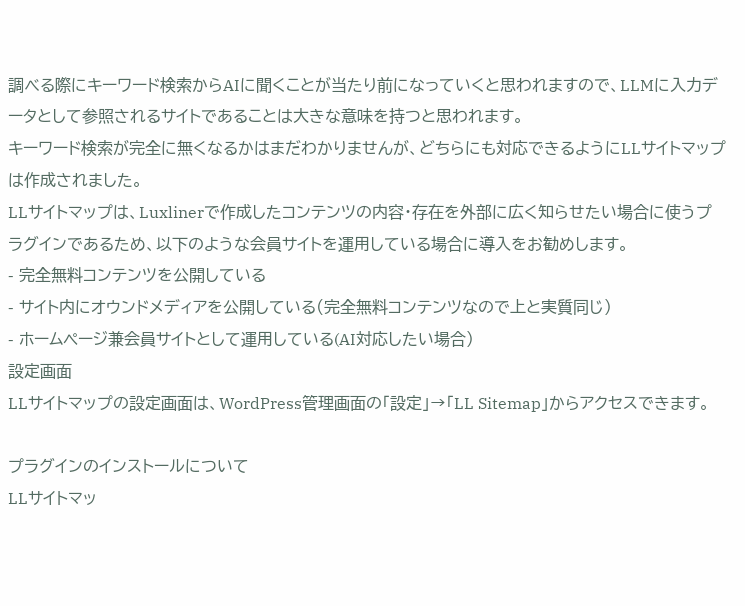調べる際にキーワード検索からAIに聞くことが当たり前になっていくと思われますので、LLMに入力データとして参照されるサイトであることは大きな意味を持つと思われます。
キーワード検索が完全に無くなるかはまだわかりませんが、どちらにも対応できるようにLLサイトマップは作成されました。
LLサイトマップは、Luxlinerで作成したコンテンツの内容・存在を外部に広く知らせたい場合に使うプラグインであるため、以下のような会員サイトを運用している場合に導入をお勧めします。
- 完全無料コンテンツを公開している
- サイト内にオウンドメディアを公開している(完全無料コンテンツなので上と実質同じ)
- ホームページ兼会員サイトとして運用している(AI対応したい場合)
設定画面
LLサイトマップの設定画面は、WordPress管理画面の「設定」→「LL Sitemap」からアクセスできます。

プラグインのインストールについて
LLサイトマッ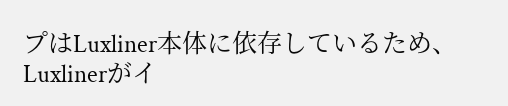プはLuxliner本体に依存しているため、Luxlinerがイ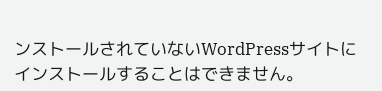ンストールされていないWordPressサイトにインストールすることはできません。